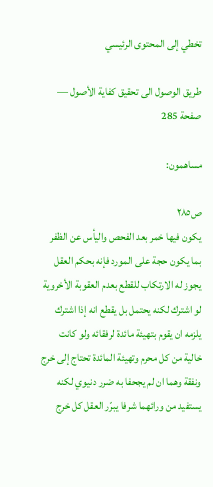تخطي إلى المحتوى الرئيسي

طريق الوصول الى تحقيق كفاية الأصول — صفحة 285

مساهمون:

ص٢٨٥
يكون فيها خمر بعد الفحص واليأس عن الظفر بما يكون حجة على المورد فإنه بحكم العقل يجوز له الارتكاب للقطع بعدم العقوبة الأخروية لو اشترك لكنه يحتمل بل يقطع انه إذا اشترك يلزمه ان يقوم بتهيئة مائدة لرفقائه ولو كانت خالية من كل محرم وتهيئة المائدة تحتاج إلى خرج ونفقة وهما ان لم يجحفا به ضرر دنيوي لكنه يستفيد من ورائهما شرفا يبرّر العقل كل خرج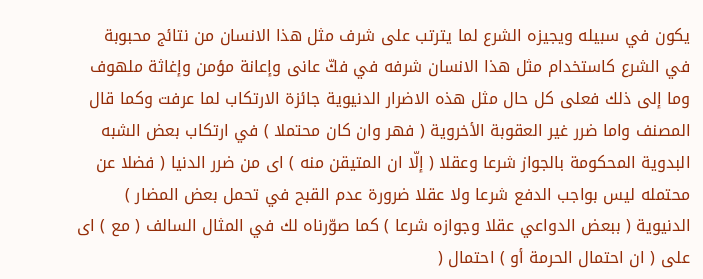يكون في سبيله ويجيزه الشرع لما يترتب على شرف مثل هذا الانسان من نتائج محبوبة في الشرع كاستخدام مثل هذا الانسان شرفه في فكّ عانى وإعانة مؤمن وإغاثة ملهوف وما إلى ذلك فعلى كل حال مثل هذه الاضرار الدنيوية جائزة الارتكاب لما عرفت وكما قال المصنف واما ضرر غير العقوبة الأخروية ( فهر وان كان محتملا ) في ارتكاب بعض الشبه البدوية المحكومة بالجواز شرعا وعقلا ( إلّا ان المتيقن منه ) اى من ضرر الدنيا ( فضلا عن محتمله ليس بواجب الدفع شرعا ولا عقلا ضرورة عدم القبح في تحمل بعض المضار ) الدنيوية ( ببعض الدواعي عقلا وجوازه شرعا ) كما صوّرناه لك في المثال السالف ( مع ) اى على ( ان احتمال الحرمة أو ) احتمال (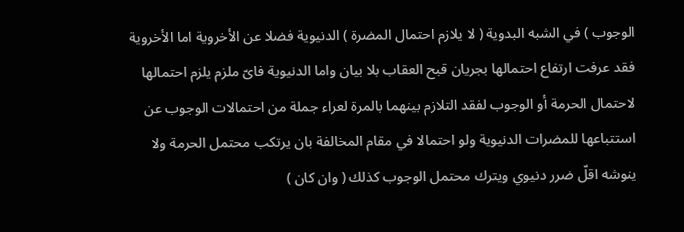الوجوب ) في الشبه البدوية ( لا يلازم احتمال المضرة ) الدنيوية فضلا عن الأخروية اما الأخروية فقد عرفت ارتفاع احتمالها بجريان قبح العقاب بلا بيان واما الدنيوية فاىّ ملزم يلزم احتمالها لاحتمال الحرمة أو الوجوب لفقد التلازم بينهما بالمرة لعراء جملة من احتمالات الوجوب عن استتباعها للمضرات الدنيوية ولو احتمالا في مقام المخالفة بان يرتكب محتمل الحرمة ولا ينوشه اقلّ ضرر دنيوي ويترك محتمل الوجوب كذلك ( وان كان )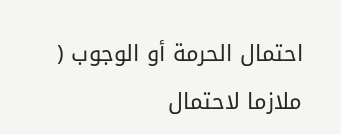احتمال الحرمة أو الوجوب ( ملازما لاحتمال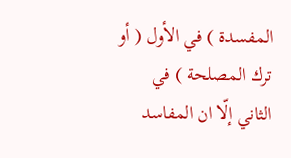المفسدة ) في الأول ( أو ترك المصلحة ) في الثاني إلّا ان المفاسد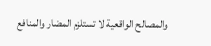والمصالح الواقعية لا تستلزم المضار والمنافع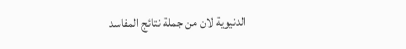الدنيوية لان من جملة نتائج المفاسد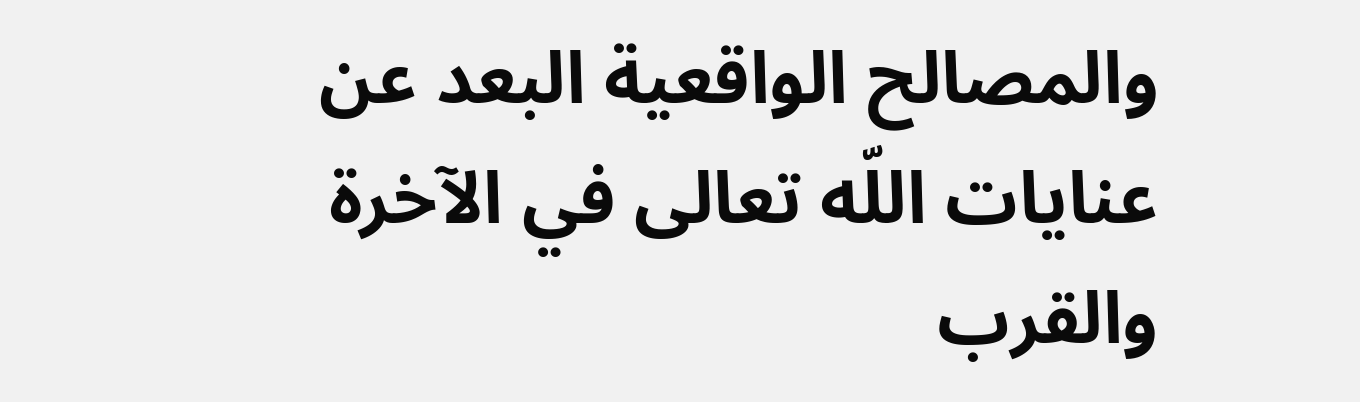والمصالح الواقعية البعد عن عنايات اللّه تعالى في الآخرة والقرب